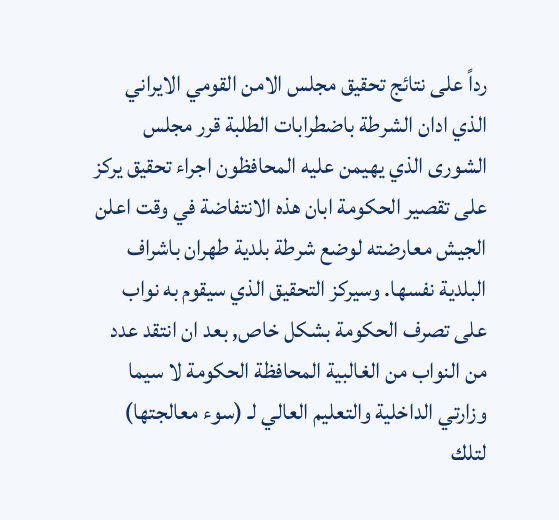رداً على نتائج تحقيق مجلس الامن القومي الايراني الذي ادان الشرطة باضطرابات الطلبة قرر مجلس الشورى الذي يهيمن عليه المحافظون اجراء تحقيق يركز على تقصير الحكومة ابان هذه الانتفاضة في وقت اعلن الجيش معارضته لوضع شرطة بلدية طهران باشراف البلدية نفسها. وسيركز التحقيق الذي سيقوم به نواب على تصرف الحكومة بشكل خاص, بعد ان انتقد عدد من النواب من الغالبية المحافظة الحكومة لا سيما وزارتي الداخلية والتعليم العالي لـ (سوء معالجتها) لتلك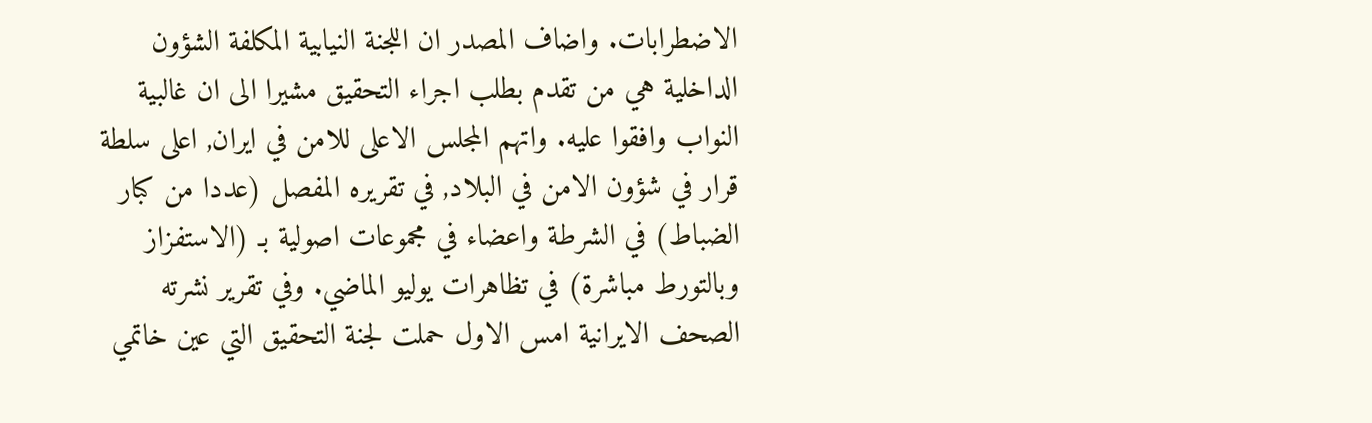الاضطرابات. واضاف المصدر ان اللجنة النيابية المكلفة الشؤون الداخلية هي من تقدم بطلب اجراء التحقيق مشيرا الى ان غالبية النواب وافقوا عليه. واتهم المجلس الاعلى للامن في ايران, اعلى سلطة قرار في شؤون الامن في البلاد, في تقريره المفصل (عددا من كبار الضباط) في الشرطة واعضاء في مجموعات اصولية بـ (الاستفزاز وبالتورط مباشرة) في تظاهرات يوليو الماضي. وفي تقرير نشرته الصحف الايرانية امس الاول حملت لجنة التحقيق التي عين خاتمي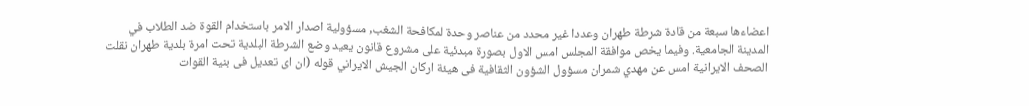اعضاءها سبعة من قادة شرطة طهران وعددا غير محدد من عناصر وحدة لمكافحة الشغب, مسؤولية اصدار الامر باستخدام القوة ضد الطلاب في المدينة الجامعية. وفيما يخص موافقة المجلس امس الاول بصورة مبدئية على مشروع قانون يعيد وضع الشرطة البلدية تحت امرة بلدية طهران نقلت الصحف الايرانية امس عن مهدي شمران مسؤول الشؤون الثقافية فى هيئة اركان الجيش الايراني قوله (ان اى تعديل فى بنية القوات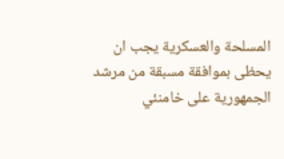المسلحة والعسكرية يجب ان يحظى بموافقة مسبقة من مرشد الجمهورية على خامنئي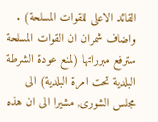القائد الاعلى للقوات المسلحة) . واضاف شمران ان القوات المسلحة سترفع مبرراتها (لمنع عودة الشرطة البلدية تحت امرة البلدية) الى مجلس الشورى, مشيرا الى ان هذه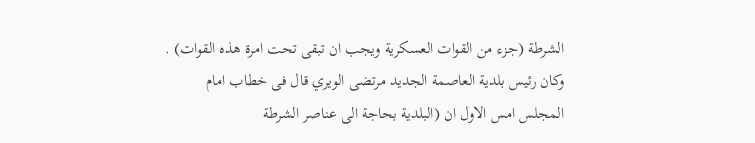الشرطة (جزء من القوات العسكرية ويجب ان تبقى تحت امرة هذه القوات) . وكان رئيس بلدية العاصمة الجديد مرتضى الويري قال فى خطاب امام المجلس امس الاول ان (البلدية بحاجة الى عناصر الشرطة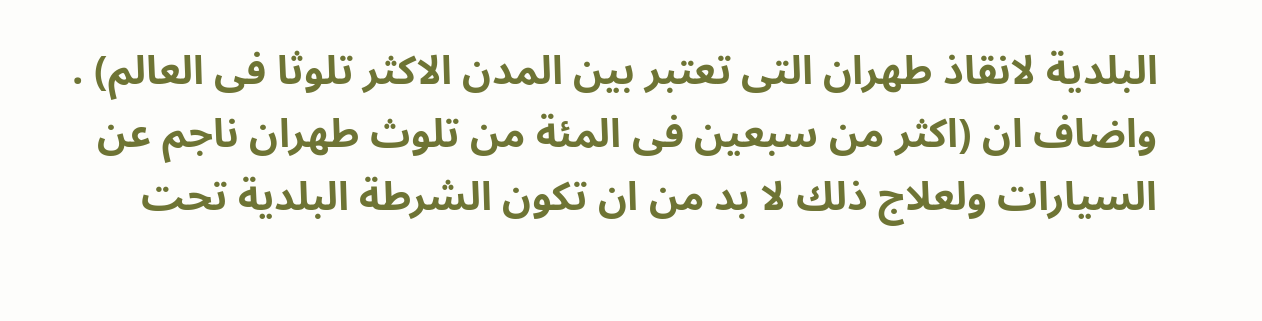البلدية لانقاذ طهران التى تعتبر بين المدن الاكثر تلوثا فى العالم) . واضاف ان (اكثر من سبعين فى المئة من تلوث طهران ناجم عن السيارات ولعلاج ذلك لا بد من ان تكون الشرطة البلدية تحت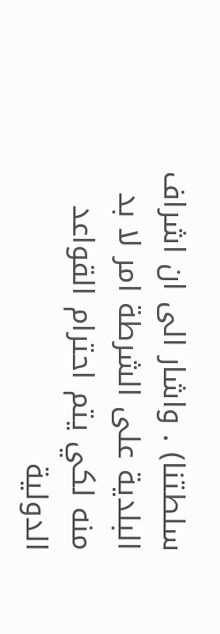سلطتنا) . واشار الى ان اشراف البلدية على الشرطة امر لا بد منه لكي يتم احترام القواعد الدولية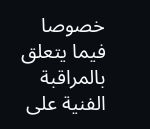خصوصا فيما يتعلق بالمراقبة الفنية على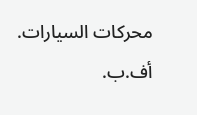محركات السيارات. أف.ب.